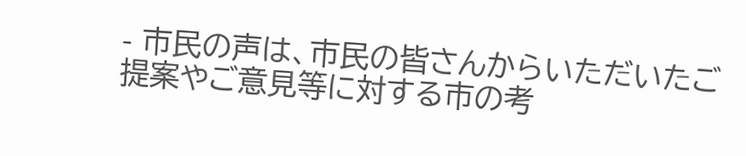- 市民の声は、市民の皆さんからいただいたご提案やご意見等に対する市の考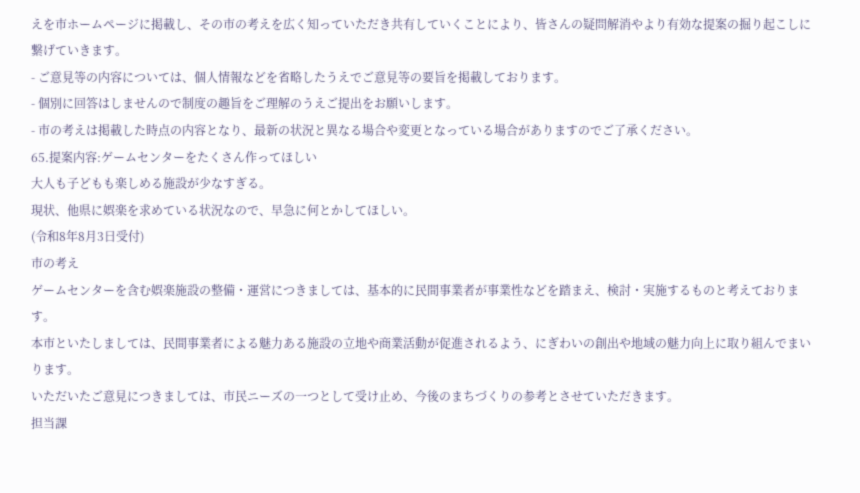えを市ホームページに掲載し、その市の考えを広く知っていただき共有していくことにより、皆さんの疑問解消やより有効な提案の掘り起こしに繋げていきます。
- ご意見等の内容については、個人情報などを省略したうえでご意見等の要旨を掲載しております。
- 個別に回答はしませんので制度の趣旨をご理解のうえご提出をお願いします。
- 市の考えは掲載した時点の内容となり、最新の状況と異なる場合や変更となっている場合がありますのでご了承ください。
65.提案内容:ゲームセンターをたくさん作ってほしい
大人も子どもも楽しめる施設が少なすぎる。
現状、他県に娯楽を求めている状況なので、早急に何とかしてほしい。
(令和8年8月3日受付)
市の考え
ゲームセンターを含む娯楽施設の整備・運営につきましては、基本的に民間事業者が事業性などを踏まえ、検討・実施するものと考えております。
本市といたしましては、民間事業者による魅力ある施設の立地や商業活動が促進されるよう、にぎわいの創出や地域の魅力向上に取り組んでまいります。
いただいたご意見につきましては、市民ニーズの一つとして受け止め、今後のまちづくりの参考とさせていただきます。
担当課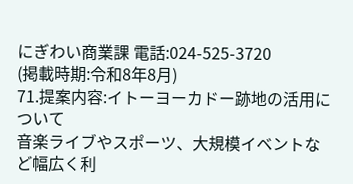にぎわい商業課 電話:024-525-3720
(掲載時期:令和8年8月)
71.提案内容:イトーヨーカドー跡地の活用について
音楽ライブやスポーツ、大規模イベントなど幅広く利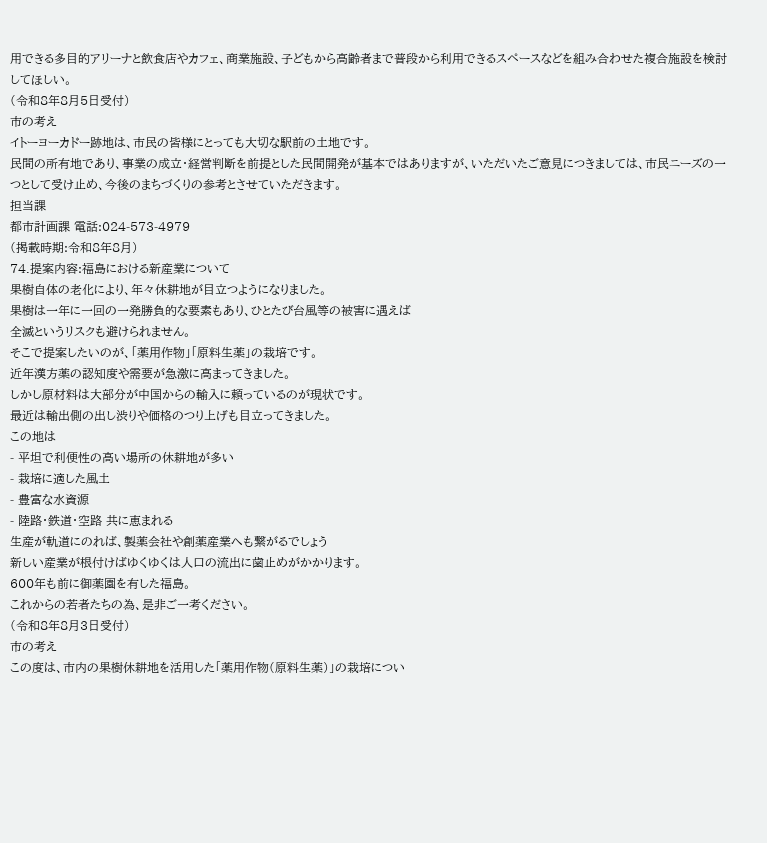用できる多目的アリーナと飲食店やカフェ、商業施設、子どもから高齢者まで普段から利用できるスペースなどを組み合わせた複合施設を検討してほしい。
(令和8年8月5日受付)
市の考え
イトーヨーカドー跡地は、市民の皆様にとっても大切な駅前の土地です。
民間の所有地であり、事業の成立・経営判断を前提とした民間開発が基本ではありますが、いただいたご意見につきましては、市民ニーズの一つとして受け止め、今後のまちづくりの参考とさせていただきます。
担当課
都市計画課 電話:024-573-4979
(掲載時期:令和8年8月)
74.提案内容:福島における新産業について
果樹自体の老化により、年々休耕地が目立つようになりました。
果樹は一年に一回の一発勝負的な要素もあり、ひとたび台風等の被害に遇えば
全滅というリスクも避けられません。
そこで提案したいのが、「薬用作物」「原料生薬」の栽培です。
近年漢方薬の認知度や需要が急激に高まってきました。
しかし原材料は大部分が中国からの輸入に頼っているのが現状です。
最近は輸出側の出し渋りや価格のつり上げも目立ってきました。
この地は
- 平坦で利便性の高い場所の休耕地が多い
- 栽培に適した風土
- 豊富な水資源
- 陸路・鉄道・空路 共に恵まれる
生産が軌道にのれば、製薬会社や創薬産業へも繋がるでしょう
新しい産業が根付けばゆくゆくは人口の流出に歯止めがかかります。
600年も前に御薬園を有した福島。
これからの若者たちの為、是非ご一考ください。
(令和8年8月3日受付)
市の考え
この度は、市内の果樹休耕地を活用した「薬用作物(原料生薬)」の栽培につい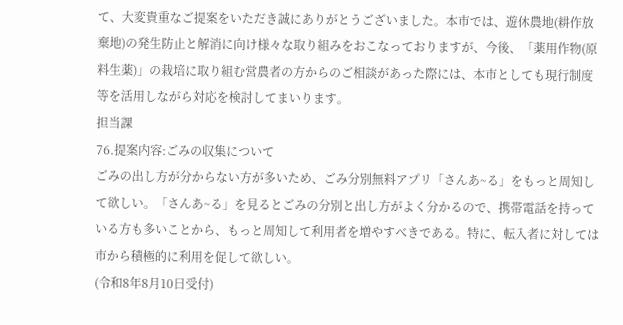て、大変貴重なご提案をいただき誠にありがとうございました。本市では、遊休農地(耕作放棄地)の発生防止と解消に向け様々な取り組みをおこなっておりますが、今後、「薬用作物(原料生薬)」の栽培に取り組む営農者の方からのご相談があった際には、本市としても現行制度等を活用しながら対応を検討してまいります。
担当課
76.提案内容:ごみの収集について
ごみの出し方が分からない方が多いため、ごみ分別無料アプリ「さんあ~る」をもっと周知して欲しい。「さんあ~る」を見るとごみの分別と出し方がよく分かるので、携帯電話を持っている方も多いことから、もっと周知して利用者を増やすべきである。特に、転入者に対しては市から積極的に利用を促して欲しい。
(令和8年8月10日受付)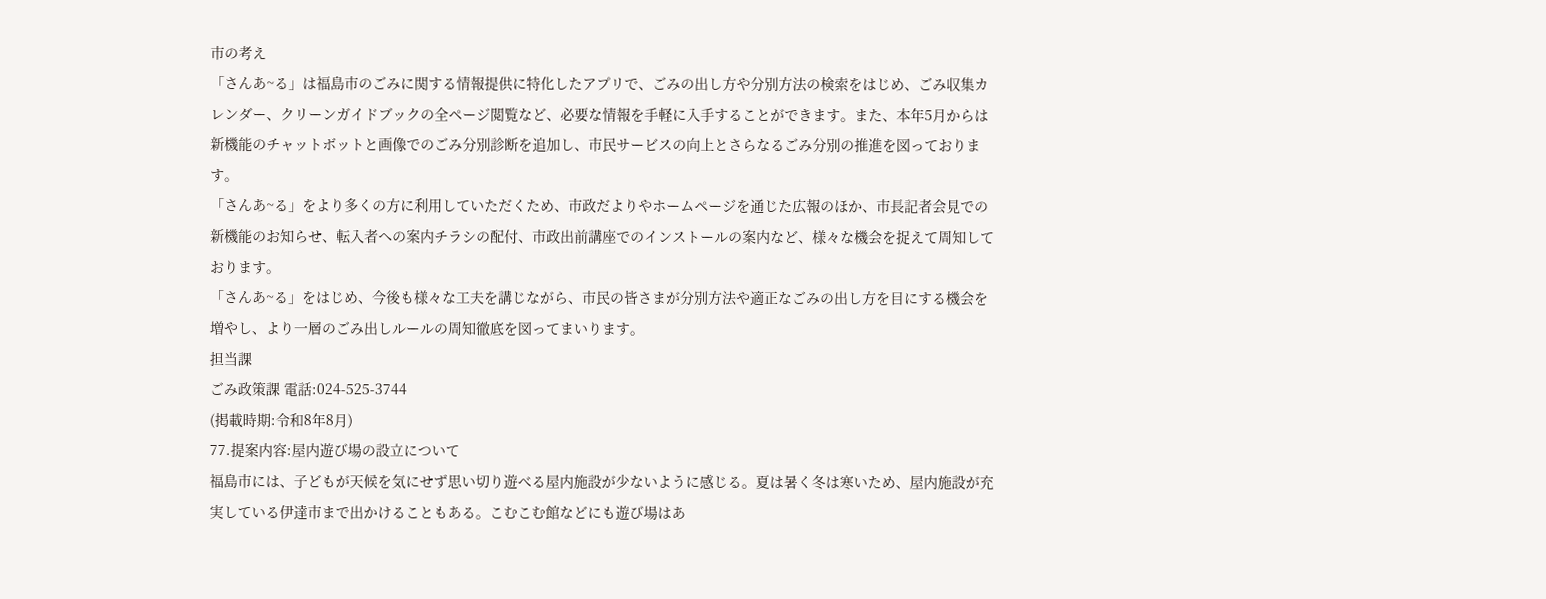市の考え
「さんあ~る」は福島市のごみに関する情報提供に特化したアプリで、ごみの出し方や分別方法の検索をはじめ、ごみ収集カレンダー、クリーンガイドブックの全ページ閲覧など、必要な情報を手軽に入手することができます。また、本年5月からは新機能のチャットボットと画像でのごみ分別診断を追加し、市民サービスの向上とさらなるごみ分別の推進を図っております。
「さんあ~る」をより多くの方に利用していただくため、市政だよりやホームページを通じた広報のほか、市長記者会見での新機能のお知らせ、転入者への案内チラシの配付、市政出前講座でのインストールの案内など、様々な機会を捉えて周知しております。
「さんあ~る」をはじめ、今後も様々な工夫を講じながら、市民の皆さまが分別方法や適正なごみの出し方を目にする機会を増やし、より一層のごみ出しルールの周知徹底を図ってまいります。
担当課
ごみ政策課 電話:024-525-3744
(掲載時期:令和8年8月)
77.提案内容:屋内遊び場の設立について
福島市には、子どもが天候を気にせず思い切り遊べる屋内施設が少ないように感じる。夏は暑く冬は寒いため、屋内施設が充実している伊達市まで出かけることもある。こむこむ館などにも遊び場はあ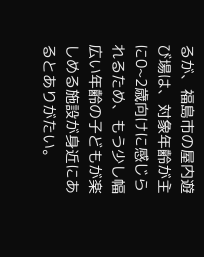るが、福島市の屋内遊び場は、対象年齢が主に0~2歳向けに感じられるため、もう少し幅広い年齢の子どもが楽しめる施設が身近にあるとありがたい。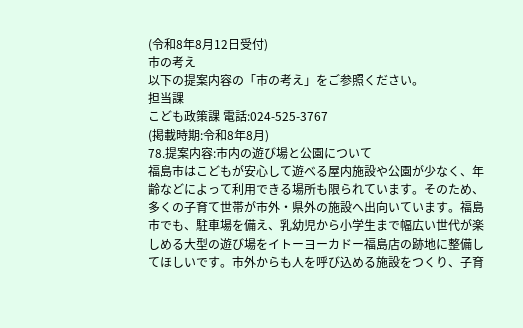(令和8年8月12日受付)
市の考え
以下の提案内容の「市の考え」をご参照ください。
担当課
こども政策課 電話:024-525-3767
(掲載時期:令和8年8月)
78.提案内容:市内の遊び場と公園について
福島市はこどもが安心して遊べる屋内施設や公園が少なく、年齢などによって利用できる場所も限られています。そのため、多くの子育て世帯が市外・県外の施設へ出向いています。福島市でも、駐車場を備え、乳幼児から小学生まで幅広い世代が楽しめる大型の遊び場をイトーヨーカドー福島店の跡地に整備してほしいです。市外からも人を呼び込める施設をつくり、子育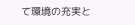て環境の充実と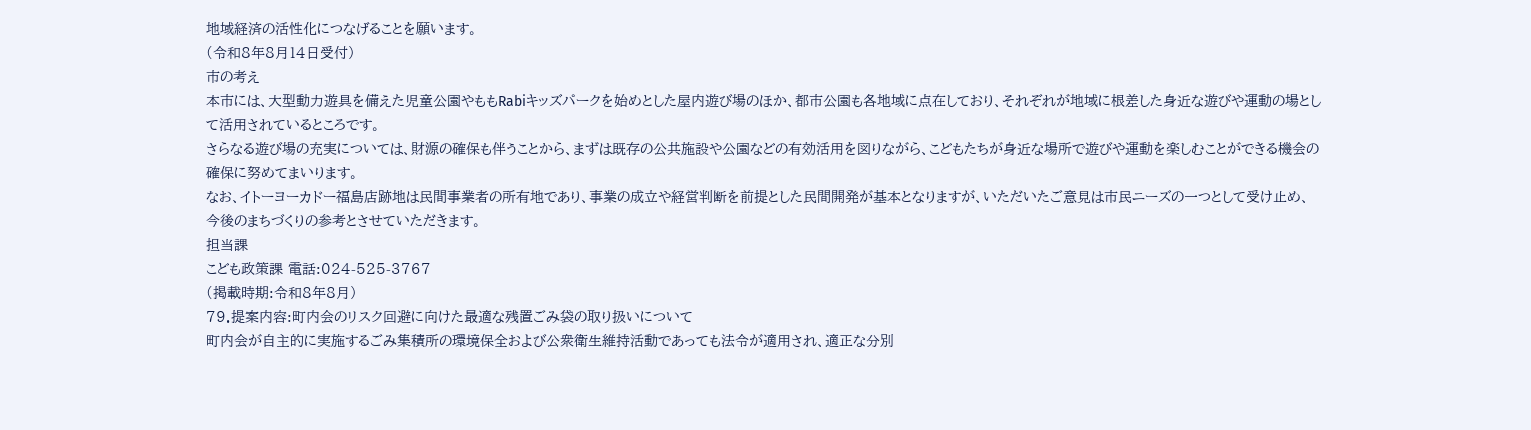地域経済の活性化につなげることを願います。
(令和8年8月14日受付)
市の考え
本市には、大型動力遊具を備えた児童公園やももRabiキッズパークを始めとした屋内遊び場のほか、都市公園も各地域に点在しており、それぞれが地域に根差した身近な遊びや運動の場として活用されているところです。
さらなる遊び場の充実については、財源の確保も伴うことから、まずは既存の公共施設や公園などの有効活用を図りながら、こどもたちが身近な場所で遊びや運動を楽しむことができる機会の確保に努めてまいります。
なお、イトーヨーカドー福島店跡地は民間事業者の所有地であり、事業の成立や経営判断を前提とした民間開発が基本となりますが、いただいたご意見は市民ニーズの一つとして受け止め、今後のまちづくりの参考とさせていただきます。
担当課
こども政策課 電話:024-525-3767
(掲載時期:令和8年8月)
79.提案内容:町内会のリスク回避に向けた最適な残置ごみ袋の取り扱いについて
町内会が自主的に実施するごみ集積所の環境保全および公衆衛生維持活動であっても法令が適用され、適正な分別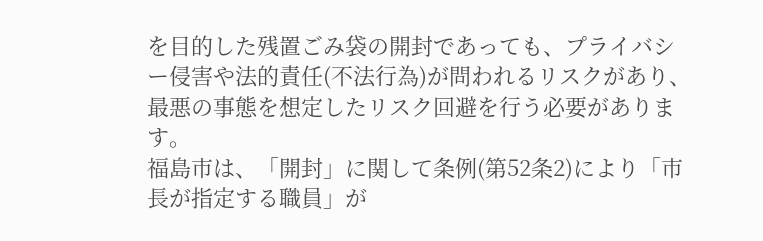を目的した残置ごみ袋の開封であっても、プライバシー侵害や法的責任(不法行為)が問われるリスクがあり、最悪の事態を想定したリスク回避を行う必要があります。
福島市は、「開封」に関して条例(第52条2)により「市長が指定する職員」が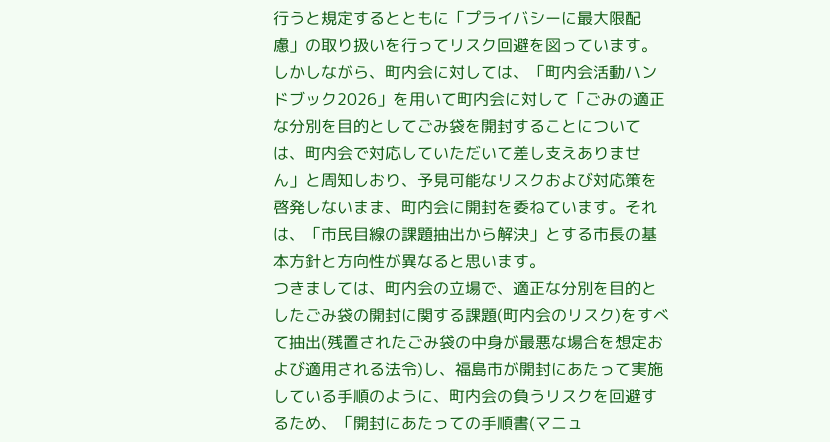行うと規定するとともに「プライバシーに最大限配慮」の取り扱いを行ってリスク回避を図っています。しかしながら、町内会に対しては、「町内会活動ハンドブック2026」を用いて町内会に対して「ごみの適正な分別を目的としてごみ袋を開封することについては、町内会で対応していただいて差し支えありません」と周知しおり、予見可能なリスクおよび対応策を啓発しないまま、町内会に開封を委ねています。それは、「市民目線の課題抽出から解決」とする市長の基本方針と方向性が異なると思います。
つきましては、町内会の立場で、適正な分別を目的としたごみ袋の開封に関する課題(町内会のリスク)をすべて抽出(残置されたごみ袋の中身が最悪な場合を想定および適用される法令)し、福島市が開封にあたって実施している手順のように、町内会の負うリスクを回避するため、「開封にあたっての手順書(マニュ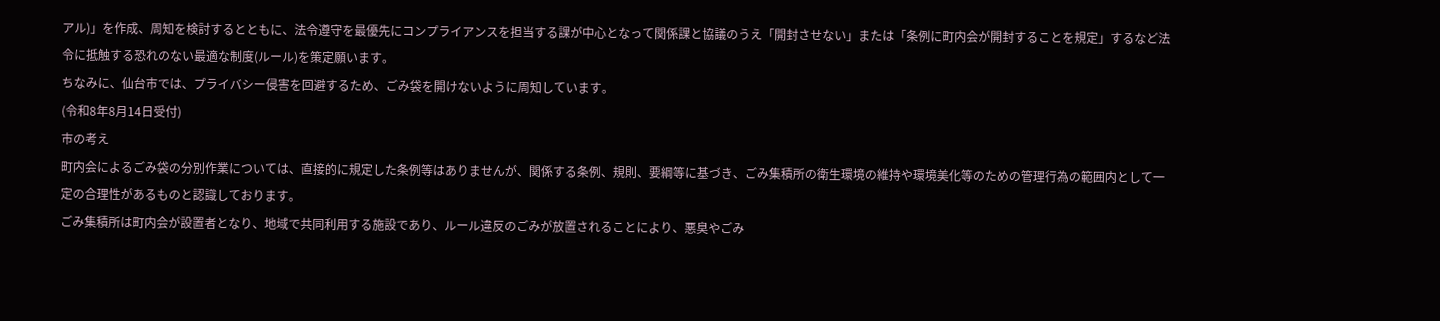アル)」を作成、周知を検討するとともに、法令遵守を最優先にコンプライアンスを担当する課が中心となって関係課と協議のうえ「開封させない」または「条例に町内会が開封することを規定」するなど法令に抵触する恐れのない最適な制度(ルール)を策定願います。
ちなみに、仙台市では、プライバシー侵害を回避するため、ごみ袋を開けないように周知しています。
(令和8年8月14日受付)
市の考え
町内会によるごみ袋の分別作業については、直接的に規定した条例等はありませんが、関係する条例、規則、要綱等に基づき、ごみ集積所の衛生環境の維持や環境美化等のための管理行為の範囲内として一定の合理性があるものと認識しております。
ごみ集積所は町内会が設置者となり、地域で共同利用する施設であり、ルール違反のごみが放置されることにより、悪臭やごみ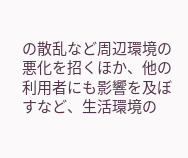の散乱など周辺環境の悪化を招くほか、他の利用者にも影響を及ぼすなど、生活環境の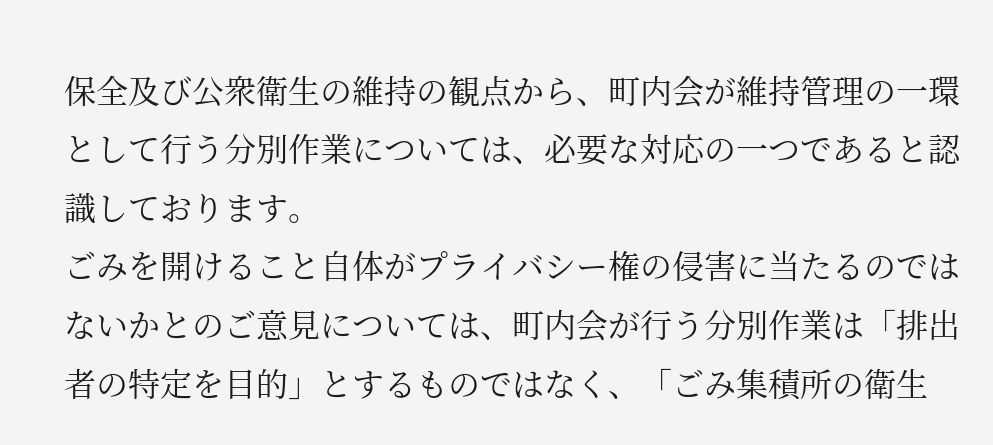保全及び公衆衛生の維持の観点から、町内会が維持管理の一環として行う分別作業については、必要な対応の一つであると認識しております。
ごみを開けること自体がプライバシー権の侵害に当たるのではないかとのご意見については、町内会が行う分別作業は「排出者の特定を目的」とするものではなく、「ごみ集積所の衛生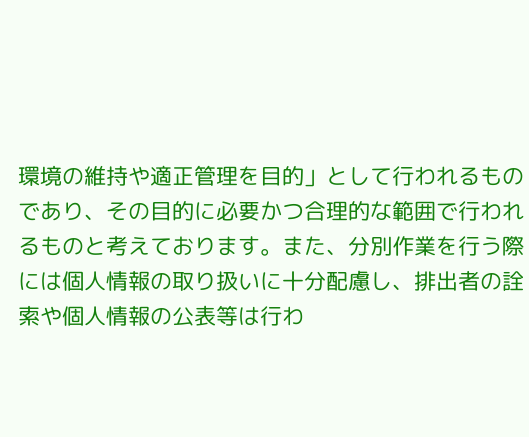環境の維持や適正管理を目的」として行われるものであり、その目的に必要かつ合理的な範囲で行われるものと考えております。また、分別作業を行う際には個人情報の取り扱いに十分配慮し、排出者の詮索や個人情報の公表等は行わ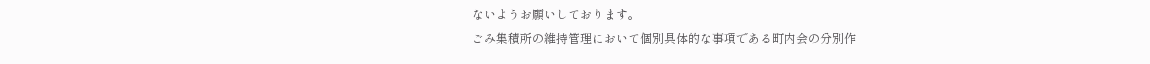ないようお願いしております。
ごみ集積所の維持管理において個別具体的な事項である町内会の分別作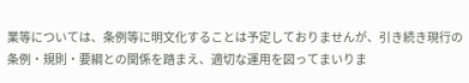業等については、条例等に明文化することは予定しておりませんが、引き続き現行の条例・規則・要綱との関係を踏まえ、適切な運用を図ってまいりま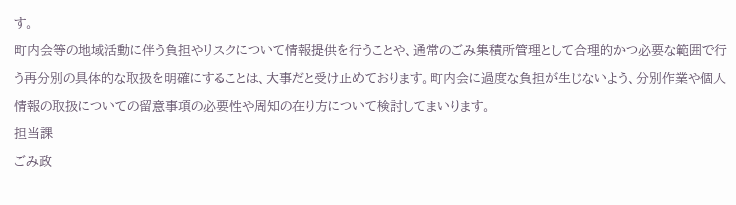す。
町内会等の地域活動に伴う負担やリスクについて情報提供を行うことや、通常のごみ集積所管理として合理的かつ必要な範囲で行う再分別の具体的な取扱を明確にすることは、大事だと受け止めております。町内会に過度な負担が生じないよう、分別作業や個人情報の取扱についての留意事項の必要性や周知の在り方について検討してまいります。
担当課
ごみ政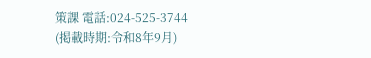策課 電話:024-525-3744
(掲載時期:令和8年9月)